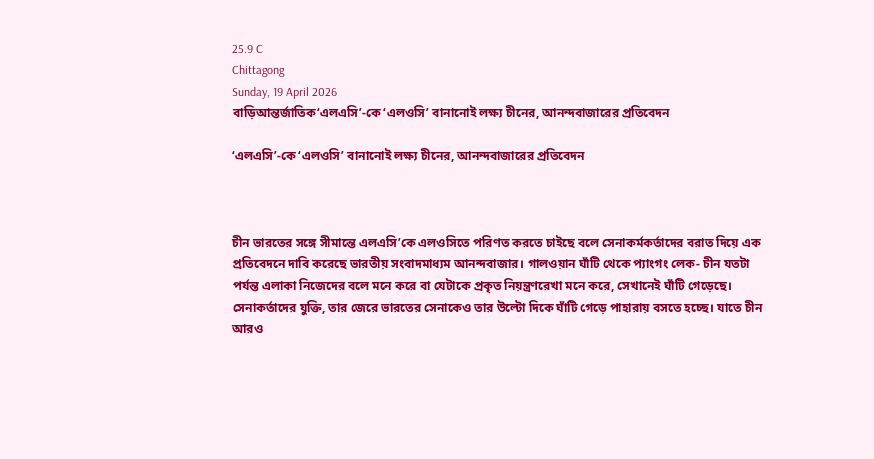25.9 C
Chittagong
Sunday, 19 April 2026
বাড়িআন্তর্জাতিক‘এলএসি’-কে ‘এলওসি’ বানানোই লক্ষ্য চীনের, আনন্দবাজারের প্রতিবেদন

‘এলএসি’-কে ‘এলওসি’ বানানোই লক্ষ্য চীনের, আনন্দবাজারের প্রতিবেদন



চীন ভারতের সঙ্গে সীমান্তে এলএসি’কে এলওসিতে পরিণত করতে চাইছে বলে সেনাকর্মকর্তাদের বরাত দিয়ে এক প্রতিবেদনে দাবি করেছে ভারতীয় সংবাদমাধ্যম আনন্দবাজার। গালওয়ান ঘাঁটি থেকে প্যাংগং লেক- চীন যতটা পর্যন্ত এলাকা নিজেদের বলে মনে করে বা যেটাকে প্রকৃত নিয়ন্ত্রণরেখা মনে করে, সেখানেই ঘাঁটি গেড়েছে। সেনাকর্তাদের যুক্তি, তার জেরে ভারতের সেনাকেও তার উল্টো দিকে ঘাঁটি গেড়ে পাহারায় বসতে হচ্ছে। যাতে চীন আরও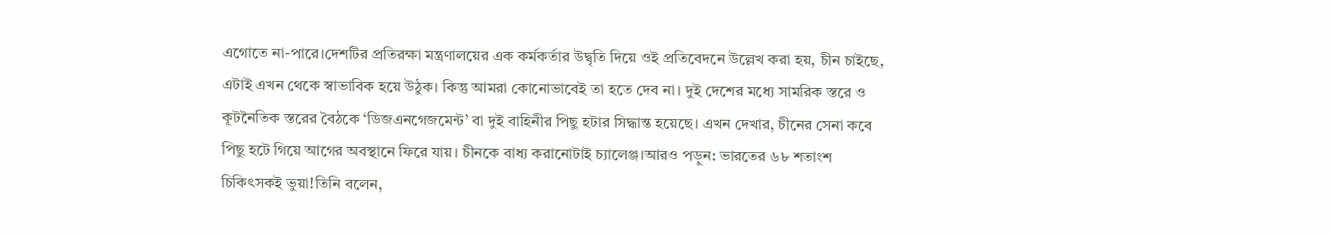এগোতে না-পারে।দেশটির প্রতিরক্ষা মন্ত্রণালয়ের এক কর্মকর্তার উদ্বৃতি দিয়ে ওই প্রতিবেদনে উল্লেখ করা হয়, চীন চাইছে, এটাই এখন থেকে স্বাভাবিক হয়ে উঠুক। কিন্তু আমরা কোনোভাবেই তা হতে দেব না। দুই দেশের মধ্যে সামরিক স্তরে ও কূটনৈতিক স্তরের বৈঠকে ‘ডিজএনগেজমেন্ট’ বা দুই বাহিনীর পিছু হটার সিদ্ধান্ত হয়েছে। এখন দেখার, চীনের সেনা কবে পিছু হটে গিয়ে আগের অবস্থানে ফিরে যায়। চীনকে বাধ্য করানোটাই চ্যালেঞ্জ।আরও পড়ুন: ভারতের ৬৮ শতাংশ চিকিৎসকই ভুয়া!তিনি বলেন,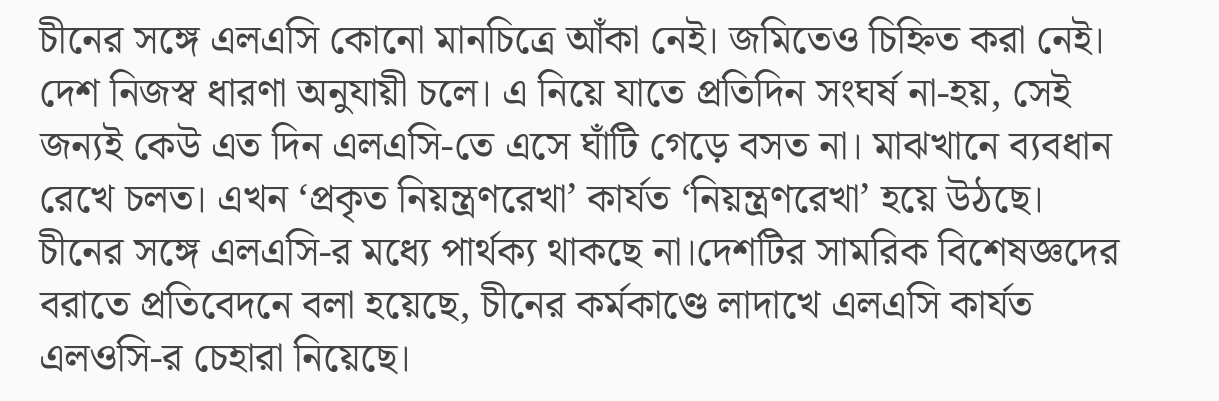চীনের সঙ্গে এলএসি কোনো মানচিত্রে আঁকা নেই। জমিতেও চিহ্নিত করা নেই। দেশ নিজস্ব ধারণা অনুযায়ী চলে। এ নিয়ে যাতে প্রতিদিন সংঘর্ষ না-হয়, সেই জন্যই কেউ এত দিন এলএসি-তে এসে ঘাঁটি গেড়ে বসত না। মাঝখানে ব্যবধান রেখে চলত। এখন ‘প্রকৃত নিয়ন্ত্রণরেখা’ কার্যত ‘নিয়ন্ত্রণরেখা’ হয়ে উঠছে। চীনের সঙ্গে এলএসি-র মধ্যে পার্থক্য থাকছে না।দেশটির সামরিক বিশেষজ্ঞদের বরাতে প্রতিবেদনে বলা হয়েছে, চীনের কর্মকাণ্ডে লাদাখে এলএসি কার্যত এলওসি-র চেহারা নিয়েছে।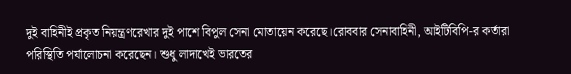দুই বাহিনীই প্রকৃত নিয়ন্ত্রণরেখার দুই পাশে বিপুল সেনা মোতায়েন করেছে।রোববার সেনাবাহিনী, আইটিবিপি-র কর্তারা পরিস্থিতি পর্যালোচনা করেছেন। শুধু লাদাখেই ভারতের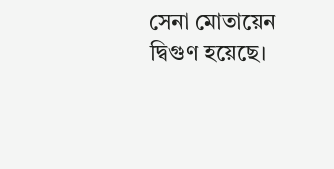সেনা মোতায়েন দ্বিগুণ হয়েছে।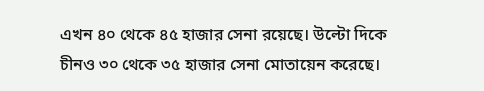এখন ৪০ থেকে ৪৫ হাজার সেনা রয়েছে। উল্টো দিকে চীনও ৩০ থেকে ৩৫ হাজার সেনা মোতায়েন করেছে।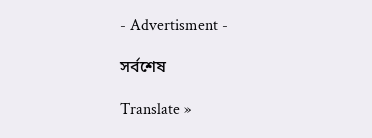- Advertisment -

সর্বশেষ

Translate »